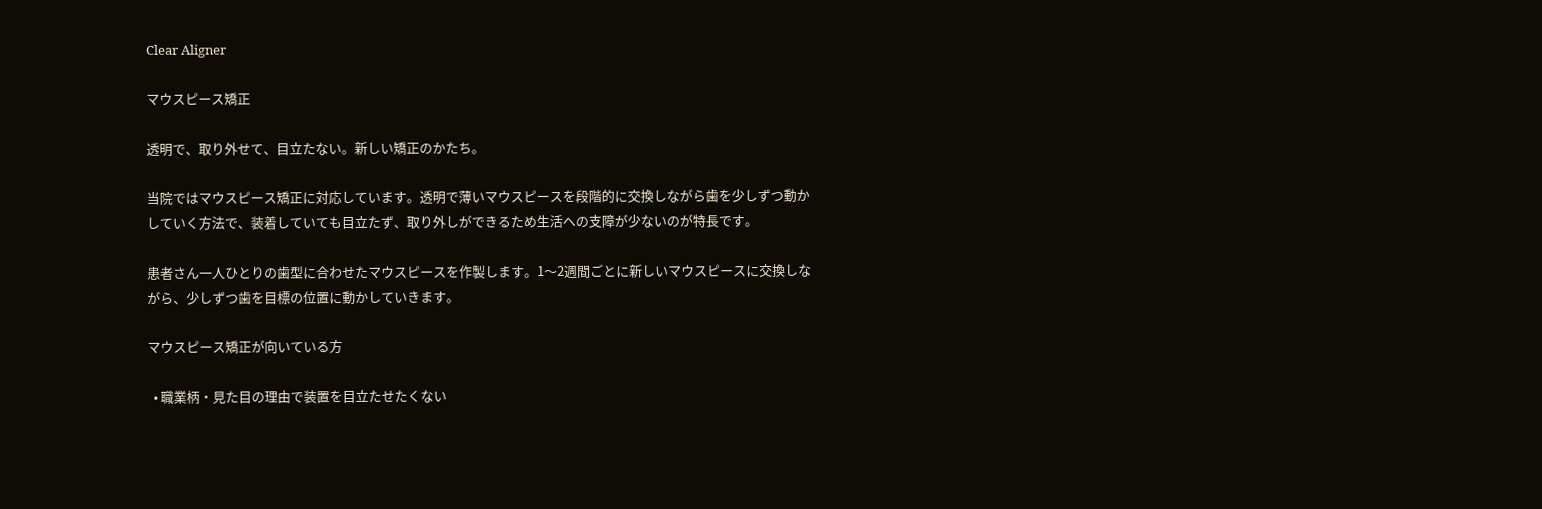Clear Aligner

マウスピース矯正

透明で、取り外せて、目立たない。新しい矯正のかたち。

当院ではマウスピース矯正に対応しています。透明で薄いマウスピースを段階的に交換しながら歯を少しずつ動かしていく方法で、装着していても目立たず、取り外しができるため生活への支障が少ないのが特長です。

患者さん一人ひとりの歯型に合わせたマウスピースを作製します。1〜2週間ごとに新しいマウスピースに交換しながら、少しずつ歯を目標の位置に動かしていきます。

マウスピース矯正が向いている方

  • 職業柄・見た目の理由で装置を目立たせたくない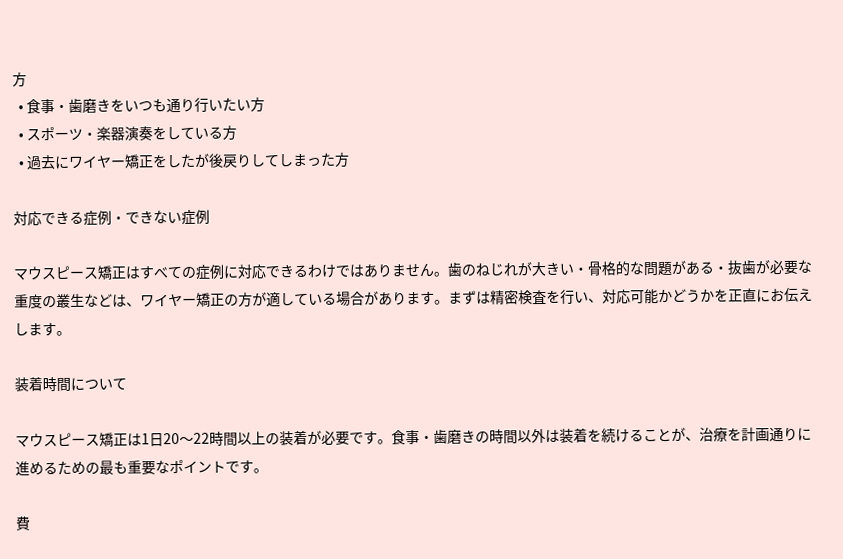方
  • 食事・歯磨きをいつも通り行いたい方
  • スポーツ・楽器演奏をしている方
  • 過去にワイヤー矯正をしたが後戻りしてしまった方

対応できる症例・できない症例

マウスピース矯正はすべての症例に対応できるわけではありません。歯のねじれが大きい・骨格的な問題がある・抜歯が必要な重度の叢生などは、ワイヤー矯正の方が適している場合があります。まずは精密検査を行い、対応可能かどうかを正直にお伝えします。

装着時間について

マウスピース矯正は1日20〜22時間以上の装着が必要です。食事・歯磨きの時間以外は装着を続けることが、治療を計画通りに進めるための最も重要なポイントです。

費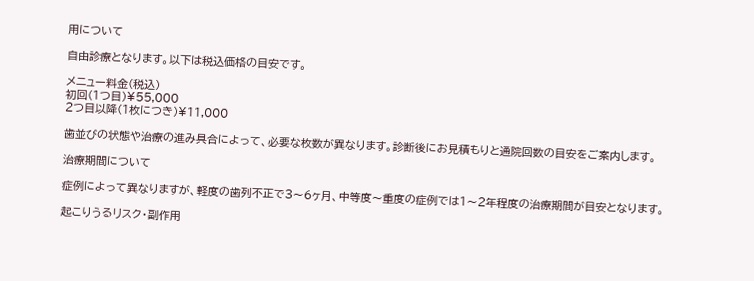用について

自由診療となります。以下は税込価格の目安です。

メニュー料金(税込)
初回(1つ目)¥55,000
2つ目以降(1枚につき)¥11,000

歯並びの状態や治療の進み具合によって、必要な枚数が異なります。診断後にお見積もりと通院回数の目安をご案内します。

治療期間について

症例によって異なりますが、軽度の歯列不正で3〜6ヶ月、中等度〜重度の症例では1〜2年程度の治療期間が目安となります。

起こりうるリスク・副作用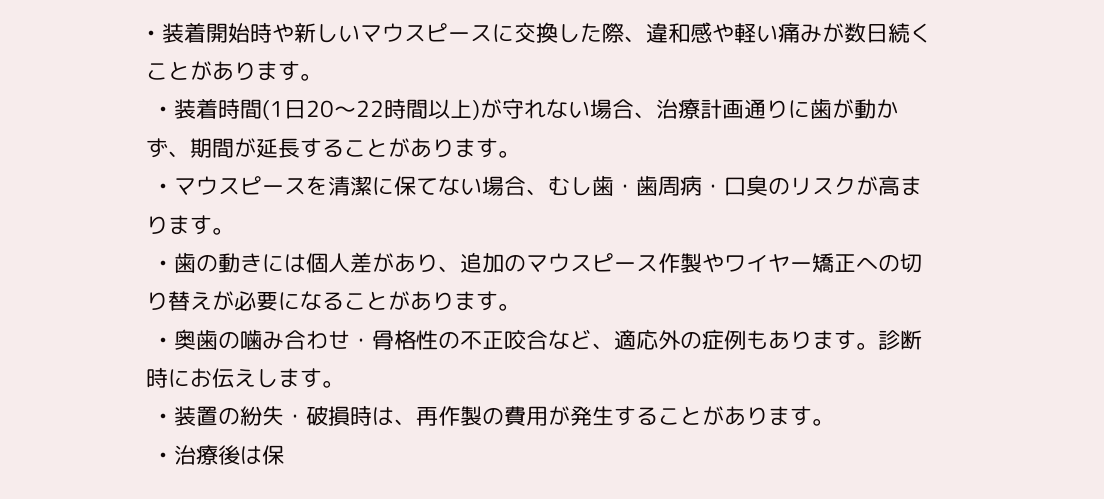• 装着開始時や新しいマウスピースに交換した際、違和感や軽い痛みが数日続くことがあります。
  • 装着時間(1日20〜22時間以上)が守れない場合、治療計画通りに歯が動かず、期間が延長することがあります。
  • マウスピースを清潔に保てない場合、むし歯・歯周病・口臭のリスクが高まります。
  • 歯の動きには個人差があり、追加のマウスピース作製やワイヤー矯正への切り替えが必要になることがあります。
  • 奥歯の噛み合わせ・骨格性の不正咬合など、適応外の症例もあります。診断時にお伝えします。
  • 装置の紛失・破損時は、再作製の費用が発生することがあります。
  • 治療後は保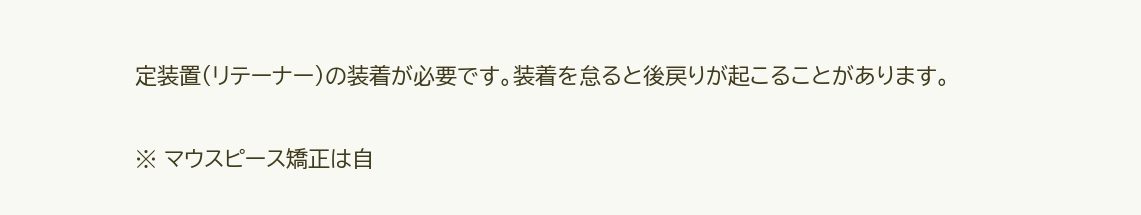定装置(リテーナー)の装着が必要です。装着を怠ると後戻りが起こることがあります。

※ マウスピース矯正は自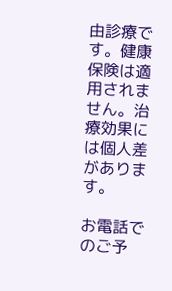由診療です。健康保険は適用されません。治療効果には個人差があります。

お電話でのご予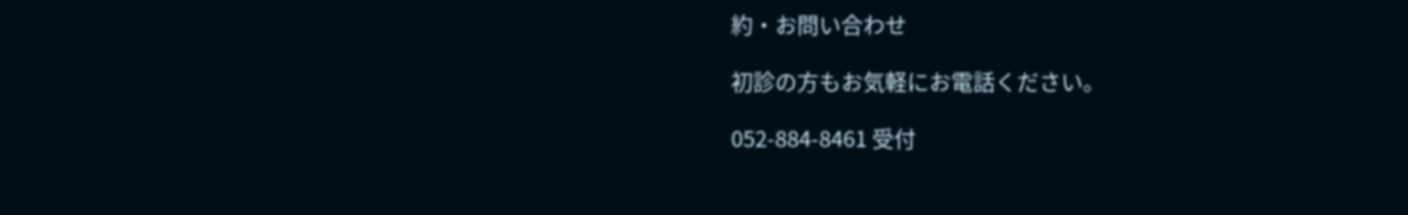約・お問い合わせ

初診の方もお気軽にお電話ください。

052-884-8461 受付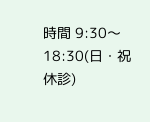時間 9:30〜18:30(日・祝休診)